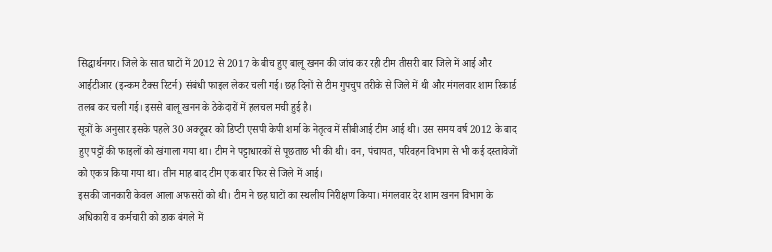सिद्धार्थनगर। जिले के सात घाटों में 2012 से 2017 के बीच हुए बालू खनन की जांच कर रही टीम तीसरी बार जिले में आई और आईटीआर (इन्कम टैक्स रिटर्न) संबंधी फाइल लेकर चली गई। छह दिनों से टीम गुपचुप तरीके से जिले में थी और मंगलवार शाम रिकार्ड तलब कर चली गई। इससे बालू खनन के ठेकेदारों में हलचल मची हुई है।
सूत्रों के अनुसार इसके पहले 30 अक्टूबर को डिप्टी एसपी केपी शर्मा के नेतृत्व में सीबीआई टीम आई थी। उस समय वर्ष 2012 के बाद हुए पट्टों की फाइलों को खंगाला गया था। टीम ने पट्टाधारकों से पूछताछ भी की थी। वन, पंचायत, परिवहन विभाग से भी कई दस्तावेजों को एकत्र किया गया था। तीन माह बाद टीम एक बार फिर से जिले में आई।
इसकी जानकारी केवल आला अफसरों को थी। टीम ने छह घाटों का स्थलीय निरीक्षण किया। मंगलवार देर शाम खनन विभाग के अधिकारी व कर्मचारी को डाक बंगले में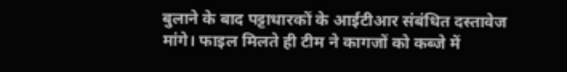बुलाने के बाद पट्टाधारकों के आईटीआर संबंधित दस्तावेज मांगे। फाइल मिलते ही टीम ने कागजों को कब्जे में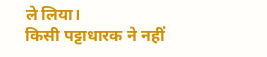ले लिया।
किसी पट्टाधारक ने नहीं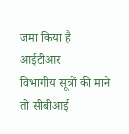जमा किया है आईटीआर
विभागीय सूत्रों की माने तो सीबीआई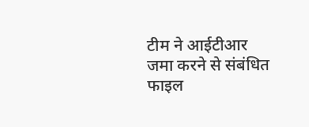टीम ने आईटीआर जमा करने से संबंधित फाइल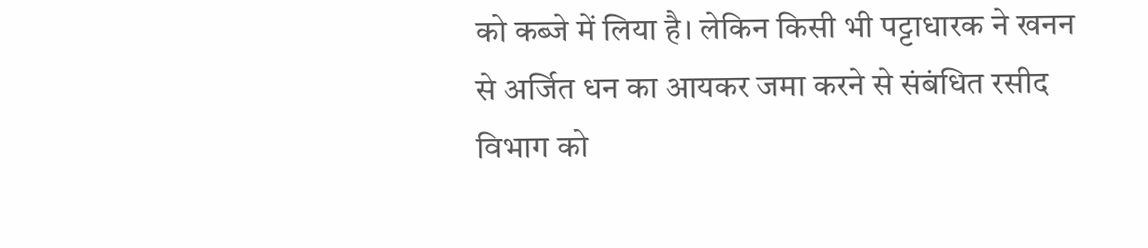को कब्जे में लिया है। लेकिन किसी भी पट्टाधारक ने खनन से अर्जित धन का आयकर जमा करने से संबंधित रसीद विभाग को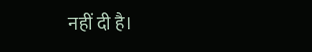नहीं दी है।